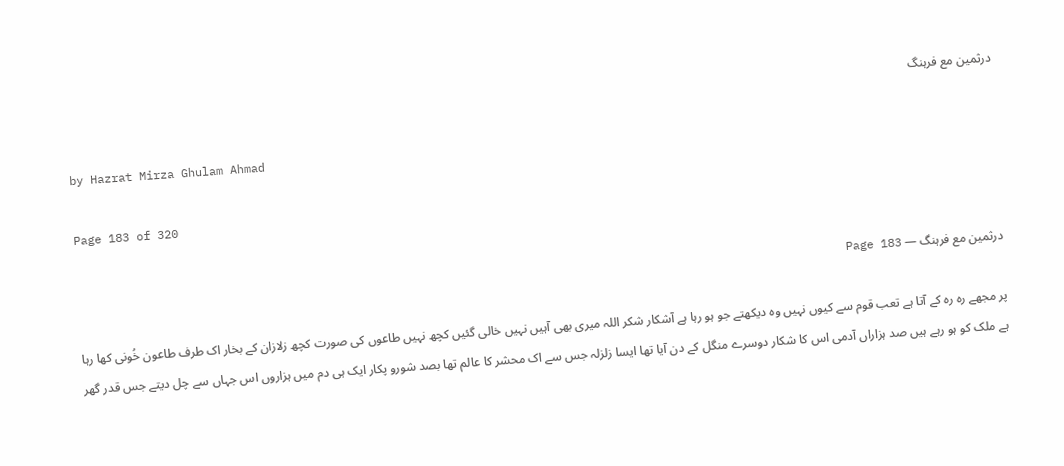درثمین مع فرہنگ

by Hazrat Mirza Ghulam Ahmad

Page 183 of 320

درثمین مع فرہنگ — Page 183

پر مجھے رہ رہ کے آتا ہے تعب قوم سے کیوں نہیں وہ دیکھتے جو ہو رہا ہے آشکار شکر اللہ میری بھی آہیں نہیں خالی گئیں کچھ نہیں طاعوں کی صورت کچھ زلازان کے بخار اک طرف طاعون خُونی کھا رہا ہے ملک کو ہو رہے ہیں صد ہزاراں آدمی اس کا شکار دوسرے منگل کے دن آیا تھا ایسا زلزلہ جس سے اک محشر کا عالم تھا بصد شورو پکار ایک ہی دم میں ہزاروں اس جہاں سے چل دیتے جس قدر گھر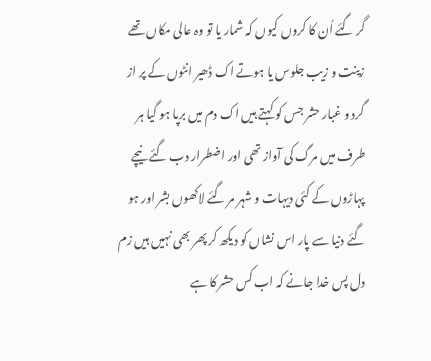گر گئے اُن کا کروں کیوں کہ شمار یا تو وہ عالی مکاں تھے زینت و زیب جلوس یا ہوتے اک ڈھیر انٹوں کے پر از گرد و غبار حشر جس کو کہتے ہیں اک دم میں برپا ہو گیا ہر طرف میں مرگ کی آواز تھی اور اضطرار دب گئے نیچے پہاڑوں کے کئی دیہات و شہر مر گئے لاکھوں بشر اور ہو گئے دنیا سے پار اس نشاں کو دیکھ کر پھر بھی نہیں ہیں زم دل پس خدا جانے کہ اب کس حشر کا ہے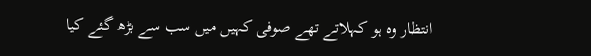انتظار وہ ہو کہلاتے تھے صوفی کہیں میں سب سے بڑھ گئے کیا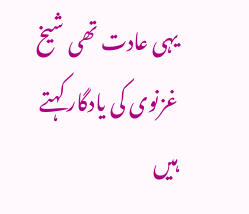یہی عادت تھی شیخ غزنوی کی یادگار کہتے ہیں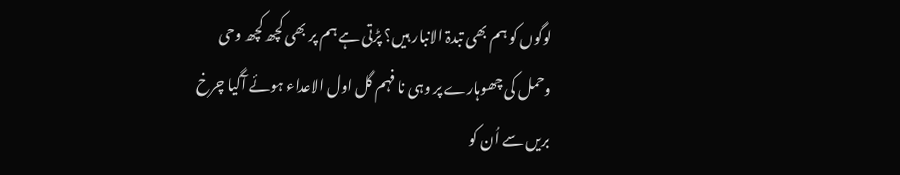لوگوں کو ہم بھی تبدۃ الانبار ہیں؟ پڑتی ہے ہم پر بھی کچھ کچھ وحی وحمل کی چھوہارے پر وہی نا فہم گل اول الاعداء ہوئے آگیا چرخ بریں سے اُن کو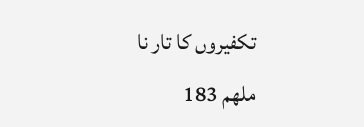تکفیروں کا تار نا ملهم 183